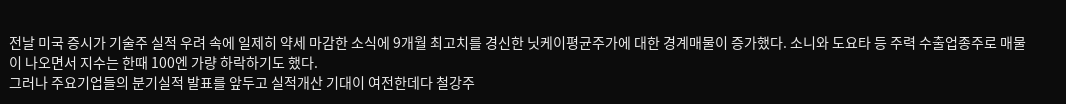전날 미국 증시가 기술주 실적 우려 속에 일제히 약세 마감한 소식에 9개월 최고치를 경신한 닛케이평균주가에 대한 경계매물이 증가했다. 소니와 도요타 등 주력 수출업종주로 매물이 나오면서 지수는 한때 100엔 가량 하락하기도 했다.
그러나 주요기업들의 분기실적 발표를 앞두고 실적개산 기대이 여전한데다 철강주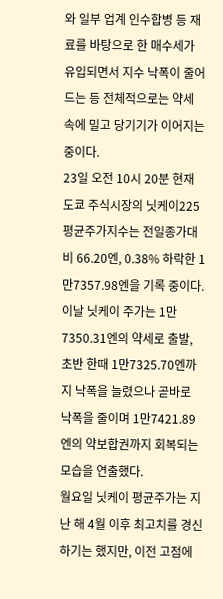와 일부 업계 인수합병 등 재료를 바탕으로 한 매수세가 유입되면서 지수 낙폭이 줄어드는 등 전체적으로는 약세 속에 밀고 당기기가 이어지는 중이다.
23일 오전 10시 20분 현재 도쿄 주식시장의 닛케이225 평균주가지수는 전일종가대비 66.20엔, 0.38% 하락한 1만7357.98엔을 기록 중이다.
이날 닛케이 주가는 1만7350.31엔의 약세로 출발, 초반 한때 1만7325.70엔까지 낙폭을 늘렸으나 곧바로 낙폭을 줄이며 1만7421.89엔의 약보합권까지 회복되는 모습을 연출했다.
월요일 닛케이 평균주가는 지난 해 4월 이후 최고치를 경신하기는 했지만, 이전 고점에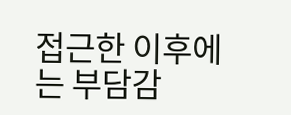접근한 이후에는 부담감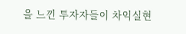을 느낀 투자자들이 차익실현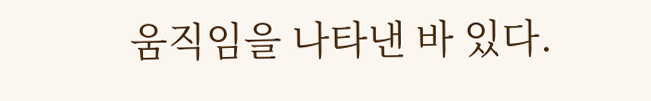움직임을 나타낸 바 있다.